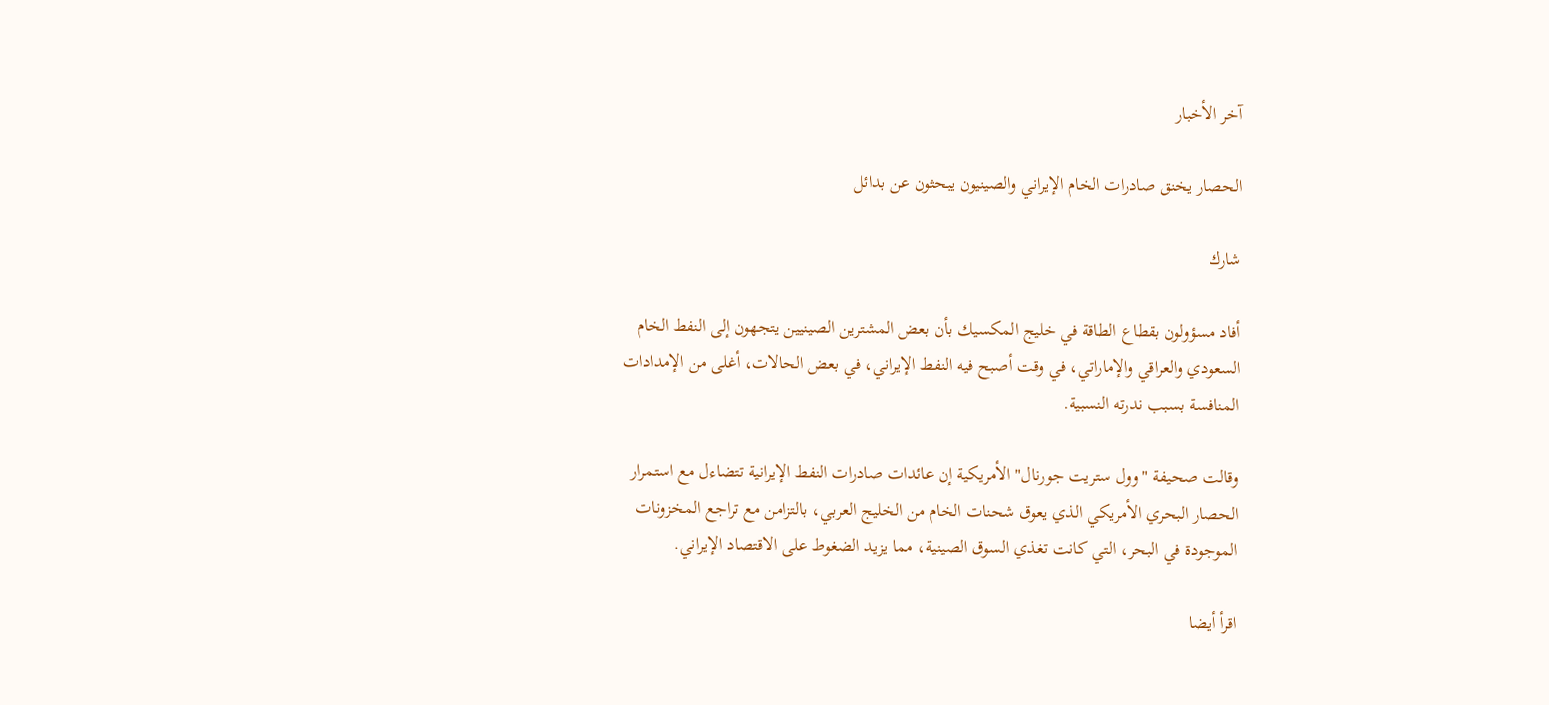آخر الأخبار

الحصار يخنق صادرات الخام الإيراني والصينيون يبحثون عن بدائل

شارك

أفاد مسؤولون بقطاع الطاقة في خليج المكسيك بأن بعض المشترين الصينيين يتجهون إلى النفط الخام السعودي والعراقي والإماراتي، في وقت أصبح فيه النفط الإيراني، في بعض الحالات، أغلى من الإمدادات المنافسة بسبب ندرته النسبية.

وقالت صحيفة "وول ستريت جورنال" الأمريكية إن عائدات صادرات النفط الإيرانية تتضاءل مع استمرار الحصار البحري الأمريكي الذي يعوق شحنات الخام من الخليج العربي، بالتزامن مع تراجع المخزونات الموجودة في البحر، التي كانت تغذي السوق الصينية، مما يزيد الضغوط على الاقتصاد الإيراني.

اقرأ أيضا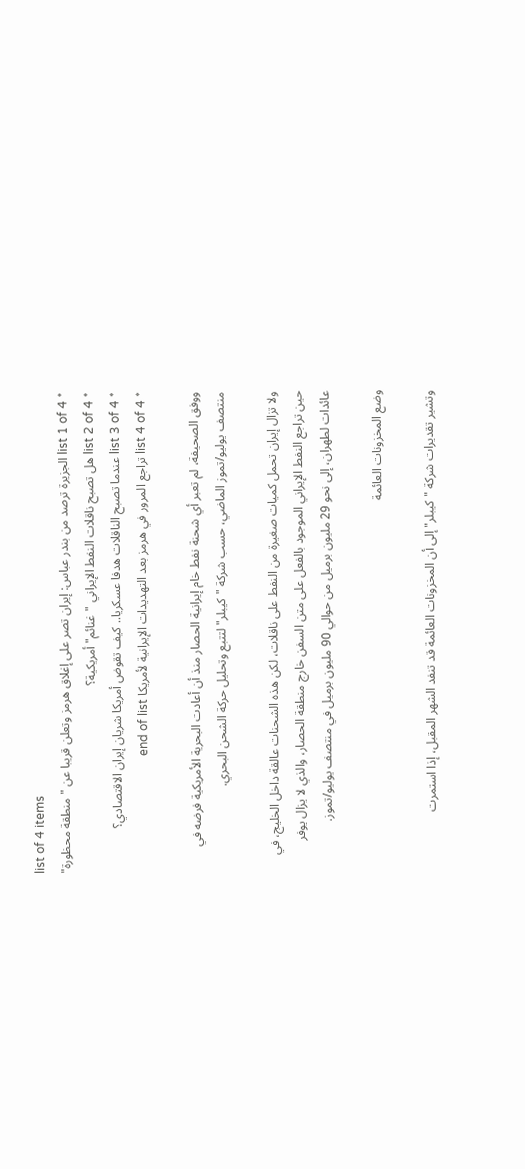list of 4 items
* list 1 of 4 الجزيرة ترصد من بندر عباس: إيران تصر على إغلاق هرمز وتعلن قريبا عن "منطقة محظورة"
* list 2 of 4 هل تصبح ناقلات النفط الإيراني "غنائم" أمريكية؟
* list 3 of 4 عندما تصبح الناقلات هدفا عسكريا.. كيف تقوض أمريكا شريان إيران الاقتصادي؟
* list 4 of 4 تراجع المرور في هرمز بعد التهديدات الإيرانية لأمريكا end of list

ووفق الصحيفة، لم تعبر أي شحنة نفط خام إيرانية الحصار منذ أن أعادت البحرية الأمريكية فرضه في منتصف يوليو/تموز الماضي، حسب شركة "كيبلر" لتتبع وتحليل حركة الشحن البحري.

ولا تزال إيران تحمل كميات صغيرة من النفط على ناقلات، لكن هذه الشحنات عالقة داخل الخليج، في حين تراجع النفط الإيراني الموجود بالفعل على متن السفن خارج منطقة الحصار، والذي لا يزال يوفر عائدات لطهران، إلى نحو 29 مليون برميل من حوالي 90 مليون برميل في منتصف يوليو/تموز.

وضع المخزونات العائمة

وتشير تقديرات شركة "كيبلر" إلى أن المخزونات العائمة قد تنفد الشهر المقبل، إذا استمرت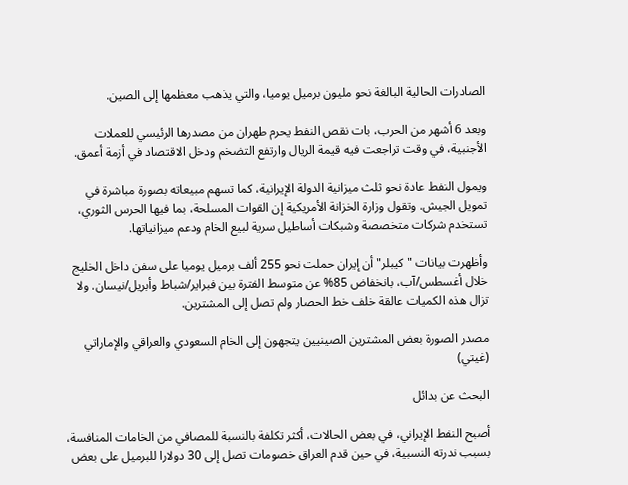الصادرات الحالية البالغة نحو مليون برميل يوميا، والتي يذهب معظمها إلى الصين.

وبعد 6 أشهر من الحرب، بات نقص النفط يحرم طهران من مصدرها الرئيسي للعملات الأجنبية، في وقت تراجعت فيه قيمة الريال وارتفع التضخم ودخل الاقتصاد في أزمة أعمق.

ويمول النفط عادة نحو ثلث ميزانية الدولة الإيرانية، كما تسهم مبيعاته بصورة مباشرة في تمويل الجيش. وتقول وزارة الخزانة الأمريكية إن القوات المسلحة، بما فيها الحرس الثوري، تستخدم شركات متخصصة وشبكات أساطيل سرية لبيع الخام ودعم ميزانياتها.

وأظهرت بيانات "كيبلر" أن إيران حملت نحو 255 ألف برميل يوميا على سفن داخل الخليج خلال أغسطس/آب، بانخفاض 85% عن متوسط الفترة بين فبراير/شباط وأبريل/نيسان. ولا تزال هذه الكميات عالقة خلف خط الحصار ولم تصل إلى المشترين.

مصدر الصورة بعض المشترين الصينيين يتجهون إلى الخام السعودي والعراقي والإماراتي (غيتي)

البحث عن بدائل

أصبح النفط الإيراني، في بعض الحالات، أكثر تكلفة بالنسبة للمصافي من الخامات المنافسة، بسبب ندرته النسبية، في حين قدم العراق خصومات تصل إلى 30 دولارا للبرميل على بعض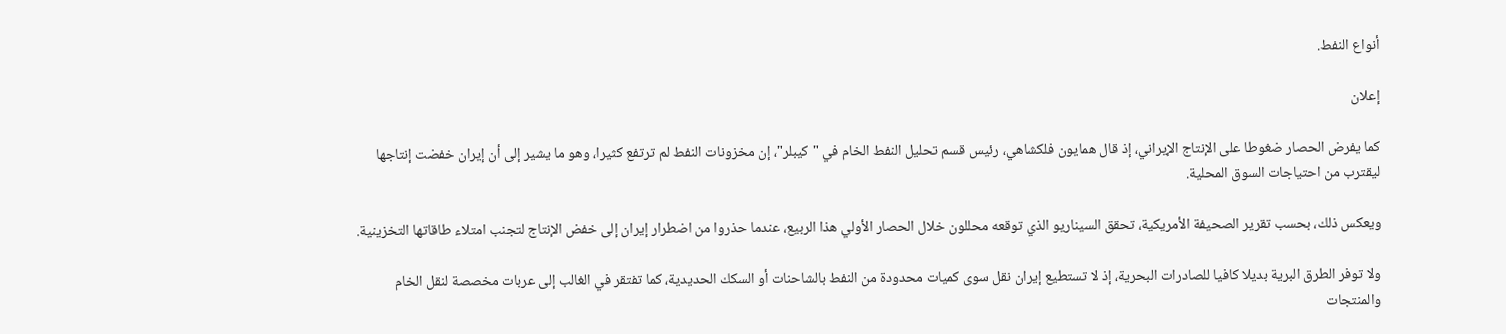أنواع النفط.

إعلان

كما يفرض الحصار ضغوطا على الإنتاج الإيراني، إذ قال همايون فلكشاهي، رئيس قسم تحليل النفط الخام في "كيبلر"، إن مخزونات النفط لم ترتفع كثيرا، وهو ما يشير إلى أن إيران خفضت إنتاجها ليقترب من احتياجات السوق المحلية.

ويعكس ذلك، بحسب تقرير الصحيفة الأمريكية، تحقق السيناريو الذي توقعه محللون خلال الحصار الأولي هذا الربيع، عندما حذروا من اضطرار إيران إلى خفض الإنتاج لتجنب امتلاء طاقاتها التخزينية.

ولا توفر الطرق البرية بديلا كافيا للصادرات البحرية، إذ لا تستطيع إيران نقل سوى كميات محدودة من النفط بالشاحنات أو السكك الحديدية، كما تفتقر في الغالب إلى عربات مخصصة لنقل الخام والمنتجات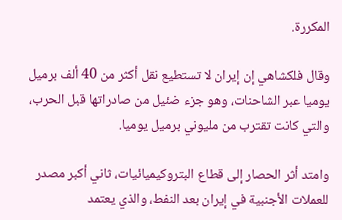المكررة.

وقال فلكشاهي إن إيران لا تستطيع نقل أكثر من 40 ألف برميل يوميا عبر الشاحنات، وهو جزء ضئيل من صادراتها قبل الحرب، والتي كانت تقترب من مليوني برميل يوميا.

وامتد أثر الحصار إلى قطاع البتروكيميائيات، ثاني أكبر مصدر للعملات الأجنبية في إيران بعد النفط، والذي يعتمد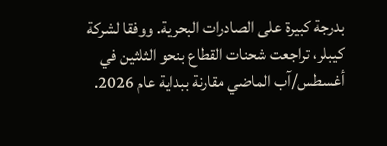بدرجة كبيرة على الصادرات البحرية. ووفقا لشركة كيبلر، تراجعت شحنات القطاع بنحو الثلثين في أغسطس/آب الماضي مقارنة ببداية عام 2026.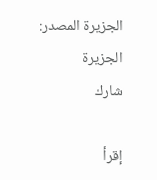الجزيرة المصدر: الجزيرة
شارك

إقرأ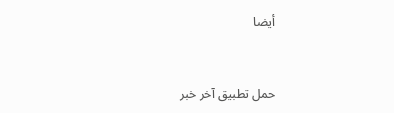أيضا


حمل تطبيق آخر خبر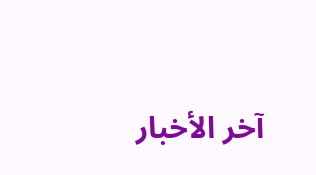آخر الأخبار